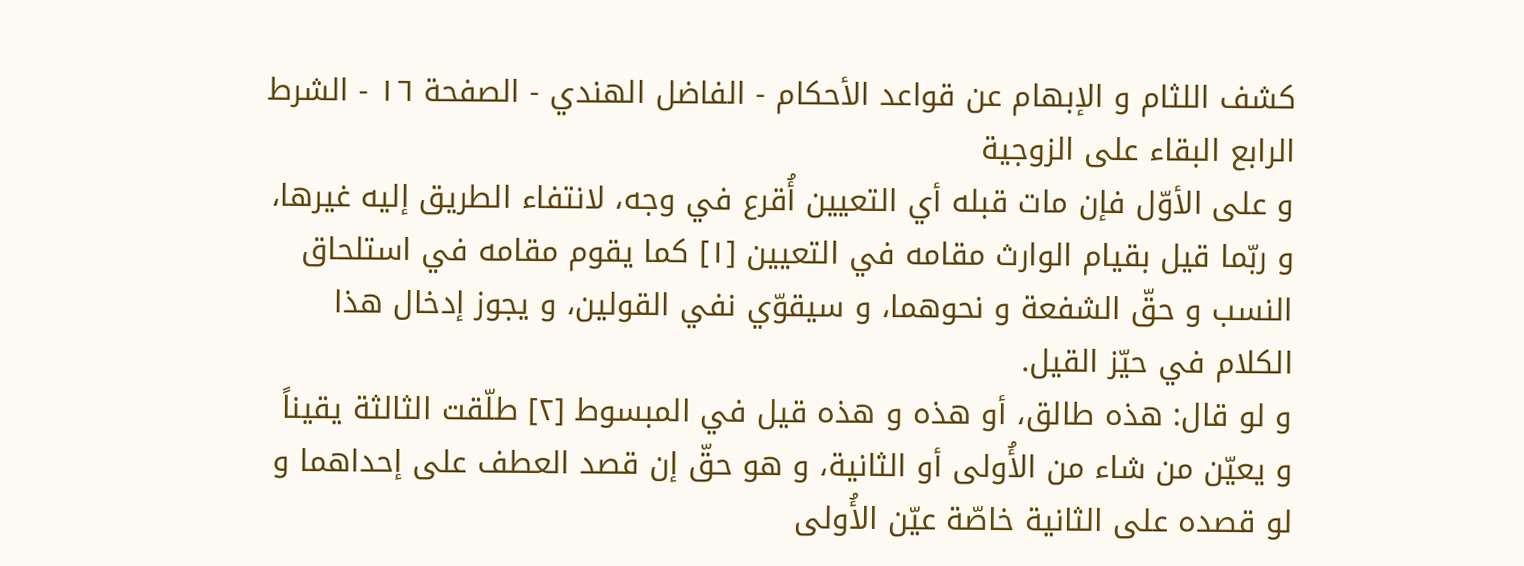كشف اللثام و الإبهام عن قواعد الأحكام - الفاضل الهندي - الصفحة ١٦ - الشرط الرابع البقاء على الزوجية
و على الأوّل فإن مات قبله أي التعيين أُقرع في وجه، لانتفاء الطريق إليه غيرها، و ربّما قيل بقيام الوارث مقامه في التعيين [١] كما يقوم مقامه في استلحاق النسب و حقّ الشفعة و نحوهما، و سيقوّي نفي القولين، و يجوز إدخال هذا الكلام في حيّز القيل.
و لو قال: هذه طالق، أو هذه و هذه قيل في المبسوط [٢] طلّقت الثالثة يقيناً و يعيّن من شاء من الأُولى أو الثانية، و هو حقّ إن قصد العطف على إحداهما و لو قصده على الثانية خاصّة عيّن الأُولى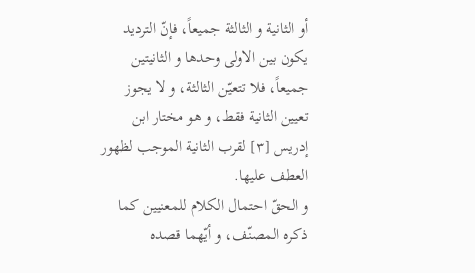أو الثانية و الثالثة جميعاً، فإنّ الترديد يكون بين الاولى وحدها و الثانيتين جميعاً، فلا تتعيّن الثالثة، و لا يجوز تعيين الثانية فقط، و هو مختار ابن إدريس [٣] لقرب الثانية الموجب لظهور العطف عليها.
و الحقّ احتمال الكلام للمعنيين كما ذكره المصنّف، و أيّهما قصده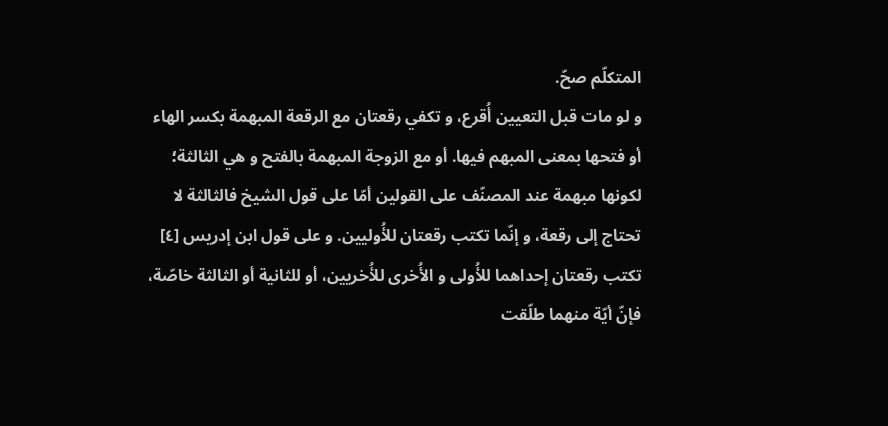المتكلّم صحّ.
و لو مات قبل التعيين أُقرع، و تكفي رقعتان مع الرقعة المبهمة بكسر الهاء أو فتحها بمعنى المبهم فيها. أو مع الزوجة المبهمة بالفتح و هي الثالثة؛ لكونها مبهمة عند المصنّف على القولين أمّا على قول الشيخ فالثالثة لا تحتاج إلى رقعة، و إنّما تكتب رقعتان للأُوليين. و على قول ابن إدريس [٤] تكتب رقعتان إحداهما للأُولى و الأُخرى للأُخريين، أو للثانية أو الثالثة خاصّة، فإنّ أيّة منهما طلّقت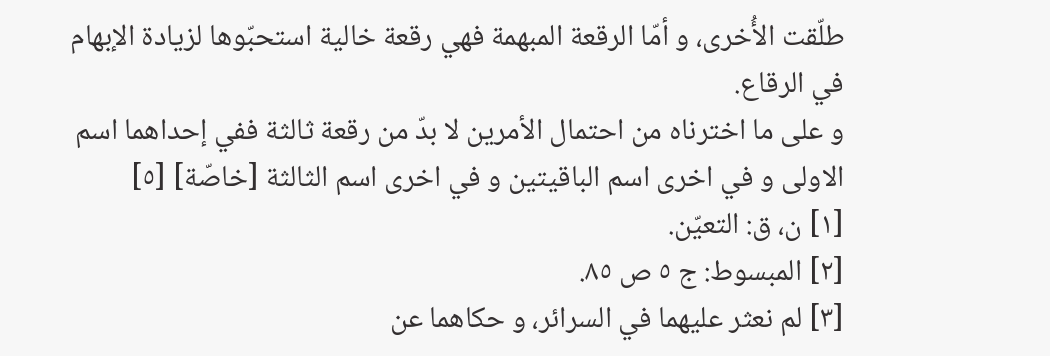طلّقت الأُخرى، و أمّا الرقعة المبهمة فهي رقعة خالية استحبّوها لزيادة الإبهام في الرقاع.
و على ما اخترناه من احتمال الأمرين لا بدّ من رقعة ثالثة ففي إحداهما اسم الاولى و في اخرى اسم الباقيتين و في اخرى اسم الثالثة [خاصّة] [٥]
[١] ن، ق: التعيّن.
[٢] المبسوط: ج ٥ ص ٨٥.
[٣] لم نعثر عليهما في السرائر، و حكاهما عن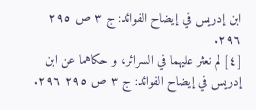ابن إدريس في إيضاح الفوائد: ج ٣ ص ٢٩٥ ٢٩٦.
[٤] لم نعثر عليهما في السرائر، و حكاهما عن ابن إدريس في إيضاح الفوائد: ج ٣ ص ٢٩٥ ٢٩٦.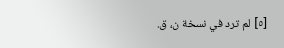[٥] لم ترد في نسخة ن، ق.